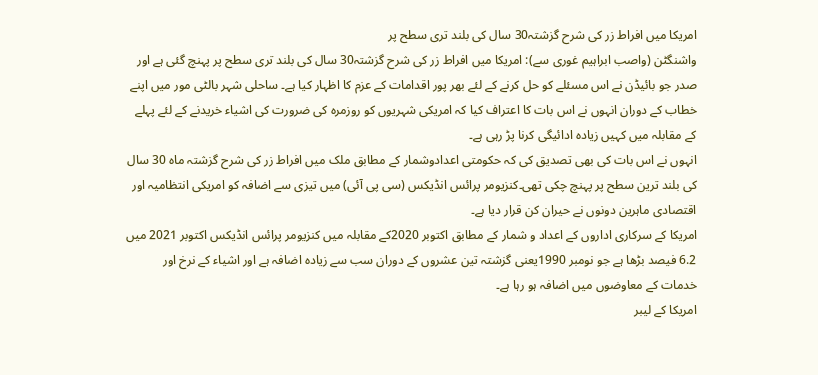امریکا میں افراط زر کی شرح گزشتہ30 سال کی بلند تری سطح پر
واشنگٹن (واصب ابراہیم غوری سے): امریکا میں افراط زر کی شرح گزشتہ30 سال کی بلند تری سطح پر پہنچ گئی ہے اور صدر جو بائیڈن نے اس مسئلے کو حل کرنے کے لئے بھر پور اقدامات کے عزم کا اظہار کیا ہے۔ ساحلی شہر بالٹی مور میں اپنے خطاب کے دوران انہوں نے اس بات کا اعتراف کیا کہ امریکی شہریوں کو روزمرہ کی ضرورت کی اشیاء خریدنے کے لئے پہلے کے مقابلہ میں کہیں زیادہ ادائیگی کرنا پڑ رہی ہے۔
انہوں نے اس بات کی بھی تصدیق کی کہ حکومتی اعدادوشمار کے مطابق ملک میں افراط زر کی شرح گزشتہ ماہ 30 سال کی بلند ترین سطح پر پہنچ چکی تھی۔کنزیومر پرائس انڈیکس (سی پی آئی) میں تیزی سے اضافہ کو امریکی انتظامیہ اور اقتصادی ماہرین دونوں نے حیران کن قرار دیا ہے۔
امریکا کے سرکاری اداروں کے اعداد و شمار کے مطابق اکتوبر 2020کے مقابلہ میں کنزیومر پرائس انڈیکس اکتوبر 2021 میں 6.2 فیصد بڑھا ہے جو نومبر 1990یعنی گزشتہ تین عشروں کے دوران سب سے زیادہ اضافہ ہے اور اشیاء کے نرخ اور خدمات کے معاوضوں میں اضافہ ہو رہا ہے۔
امریکا کے لیبر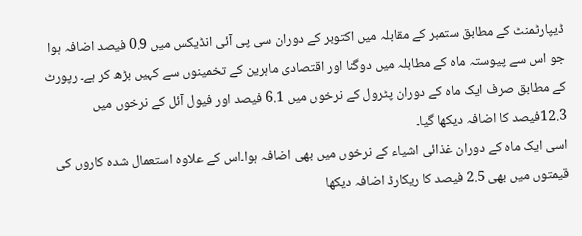ڈیپارٹمنٹ کے مطابق ستمبر کے مقابلہ میں اکتوبر کے دوران سی پی آئی انڈیکس میں 0.9 فیصد اضافہ ہوا جو اس سے پیوستہ ماہ کے مطابلہ میں دوگنا اور اقتصادی ماہرین کے تخمینوں سے کہیں بڑھ کر ہے۔ رپورٹ کے مطابق صرف ایک ماہ کے دوران پٹرول کے نرخوں میں 6.1 فیصد اور فیول آئل کے نرخوں میں 12.3فیصد کا اضافہ دیکھا گیا۔
اسی ایک ماہ کے دوران غذائی اشیاء کے نرخوں میں بھی اضافہ ہوا۔اس کے علاوہ استعمال شدہ کاروں کی قیمتوں میں بھی 2.5 فیصد کا ریکارڈ اضافہ دیکھا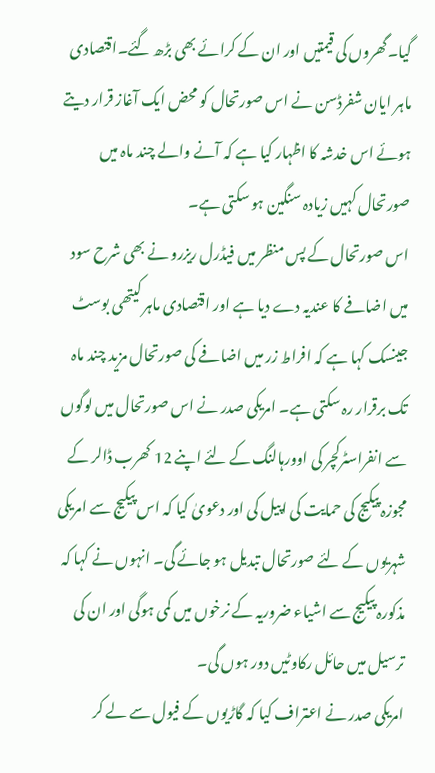گیا۔گھروں کی قیمتیں اور ان کے کرائے بھی بڑھ گئے۔اقتصادی ماہر ایان شفرڈسن نے اس صورتحال کو محض ایک آغاز قرار دیتے ہوئے اس خدشہ کا اظہار کیا ہے کہ آنے والے چند ماہ میں صورتحال کہیں زیادہ سنگین ہو سکتی ہے۔
اس صورتحال کے پس منظر میں فیڈرل ریزرو نے بھی شرح سود میں اضافے کا عندیہ دے دیا ہے اور اقتصادی ماہر کیتھی بوسٹ جینسک کہا ہے کہ افراط زر میں اضافے کی صورتحال مزید چند ماہ تک برقرار رہ سکتی ہے۔ امریکی صدر نے اس صورتحال میں لوگوں سے انفراسٹرکچر کی اوورہالنگ کے لئے اپنے 12 کھرب ڈالر کے مجوزہ پیکیج کی حمایت کی اپیل کی اور دعویٰ کیا کہ اس پیکیج سے امریکی شہریوں کے لئے صورتحال تبدیل ہو جائے گی۔ انہوں نے کہا کہ مذکورہ پیکیج سے اشیاء ضروریہ کے نرخوں میں کمی ہوگی اور ان کی ترسیل میں حائل رکاوٹیں دور ہوں گی۔
امریکی صدر نے اعتراف کیا کہ گاڑیوں کے فیول سے لے کر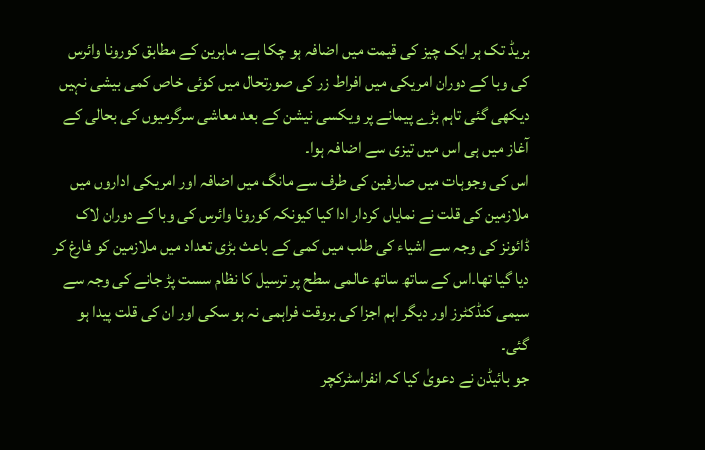بریڈ تک ہر ایک چیز کی قیمت میں اضافہ ہو چکا ہے۔ ماہرین کے مطابق کورونا وائرس کی وبا کے دوران امریکی میں افراط زر کی صورتحال میں کوئی خاص کمی بیشی نہیں دیکھی گئی تاہم بڑے پیمانے پر ویکسی نیشن کے بعد معاشی سرگرمیوں کی بحالی کے آغاز میں ہی اس میں تیزی سے اضافہ ہوا۔
اس کی وجوہات میں صارفین کی طرف سے مانگ میں اضافہ اور امریکی اداروں میں ملازمین کی قلت نے نمایاں کردار ادا کیا کیونکہ کورونا وائرس کی وبا کے دوران لاک ڈائونز کی وجہ سے اشیاء کی طلب میں کمی کے باعث بڑی تعداد میں ملازمین کو فارغ کر دیا گیا تھا۔اس کے ساتھ ساتھ عالمی سطح پر ترسیل کا نظام سست پڑ جانے کی وجہ سے سیمی کنڈکٹرز اور دیگر اہم اجزا کی بروقت فراہمی نہ ہو سکی اور ان کی قلت پیدا ہو گئی۔
جو بائیڈن نے دعویٰ کیا کہ انفراسٹرکچر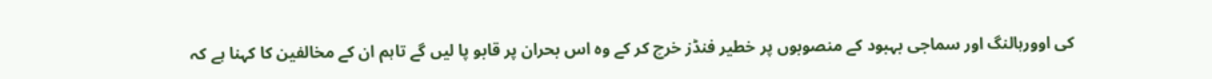کی اوورہالنگ اور سماجی بہبود کے منصوبوں پر خطیر فنڈز خرچ کر کے وہ اس بحران پر قابو پا لیں گے تاہم ان کے مخالفین کا کہنا ہے کہ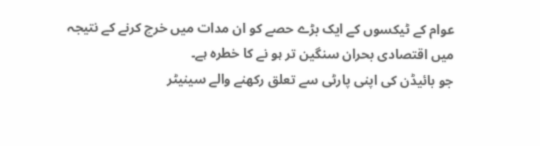عوام کے ٹیکسوں کے ایک بڑے حصے کو ان مدات میں خرچ کرنے کے نتیجہ میں اقتصادی بحران سنگین تر ہو نے کا خطرہ ہے۔
جو بائیڈن کی اپنی پارٹی سے تعلق رکھنے والے سینیٹر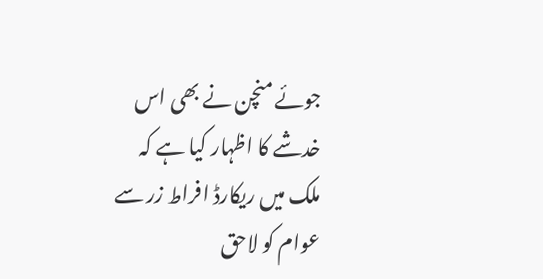جوئے منچن نے بھی اس خدشے کا اظہار کیا ہے کہ ملک میں ریکارڈ افراط زر سے عوام کو لاحق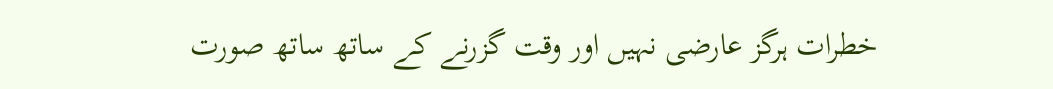خطرات ہرگز عارضی نہیں اور وقت گزرنے کے ساتھ ساتھ صورت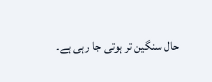حال سنگین تر ہوتی جا رہی ہے۔